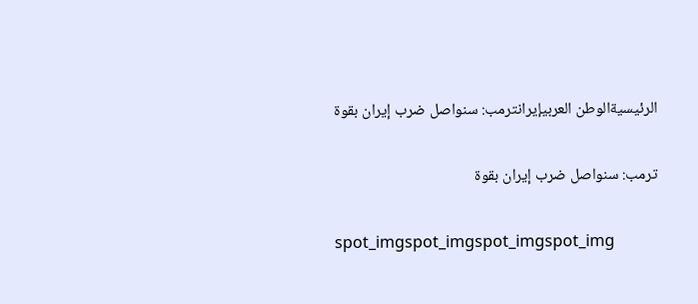الرئيسيةالوطن العربيإيرانترمب: سنواصل ضرب إيران بقوة

ترمب: سنواصل ضرب إيران بقوة

spot_imgspot_imgspot_imgspot_img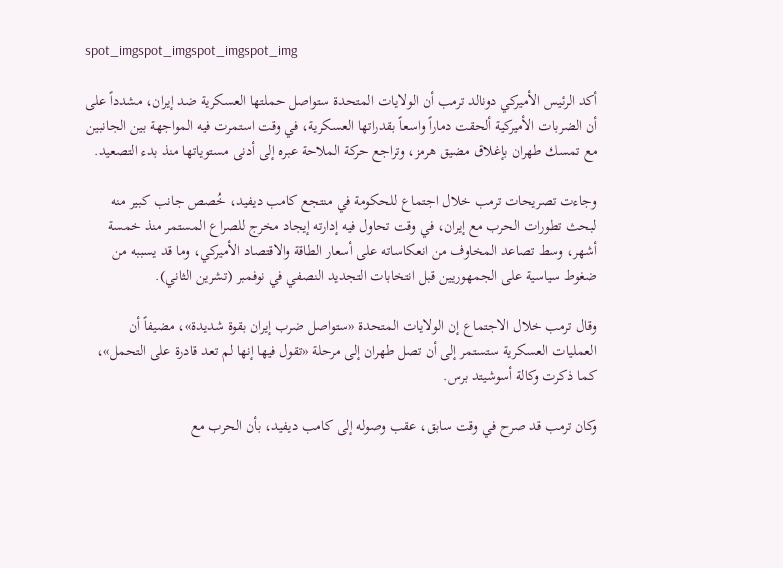spot_imgspot_imgspot_imgspot_img

أكد الرئيس الأميركي دونالد ترمب أن الولايات المتحدة ستواصل حملتها العسكرية ضد إيران، مشدداً على أن الضربات الأميركية ألحقت دماراً واسعاً بقدراتها العسكرية، في وقت استمرت فيه المواجهة بين الجانبين مع تمسك طهران بإغلاق مضيق هرمز، وتراجع حركة الملاحة عبره إلى أدنى مستوياتها منذ بدء التصعيد.

وجاءت تصريحات ترمب خلال اجتماع للحكومة في منتجع كامب ديفيد، خُصص جانب كبير منه لبحث تطورات الحرب مع إيران، في وقت تحاول فيه إدارته إيجاد مخرج للصراع المستمر منذ خمسة أشهر، وسط تصاعد المخاوف من انعكاساته على أسعار الطاقة والاقتصاد الأميركي، وما قد يسببه من ضغوط سياسية على الجمهوريين قبل انتخابات التجديد النصفي في نوفمبر (تشرين الثاني).

وقال ترمب خلال الاجتماع إن الولايات المتحدة «ستواصل ضرب إيران بقوة شديدة»، مضيفاً أن العمليات العسكرية ستستمر إلى أن تصل طهران إلى مرحلة «تقول فيها إنها لم تعد قادرة على التحمل»، كما ذكرت وكالة أسوشيتد برس.

وكان ترمب قد صرح في وقت سابق، عقب وصوله إلى كامب ديفيد، بأن الحرب مع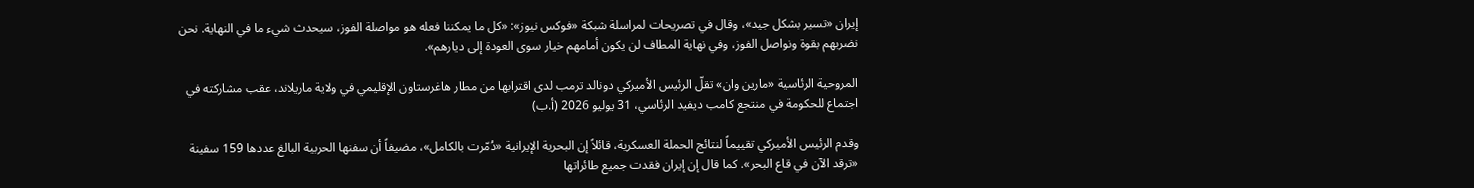إيران «تسير بشكل جيد»، وقال في تصريحات لمراسلة شبكة «فوكس نيوز»: «كل ما يمكننا فعله هو مواصلة الفوز، سيحدث شيء ما في النهاية. نحن نضربهم بقوة ونواصل الفوز، وفي نهاية المطاف لن يكون أمامهم خيار سوى العودة إلى ديارهم».

المروحية الرئاسية «مارين وان» تقلّ الرئيس الأميركي دونالد ترمب لدى اقترابها من مطار هاغرستاون الإقليمي في ولاية ماريلاند، عقب مشاركته في اجتماع للحكومة في منتجع كامب ديفيد الرئاسي، 31 يوليو 2026 (أ.ب)

وقدم الرئيس الأميركي تقييماً لنتائج الحملة العسكرية، قائلاً إن البحرية الإيرانية «دُمّرت بالكامل»، مضيفاً أن سفنها الحربية البالغ عددها 159 سفينة «ترقد الآن في قاع البحر». كما قال إن إيران فقدت جميع طائراتها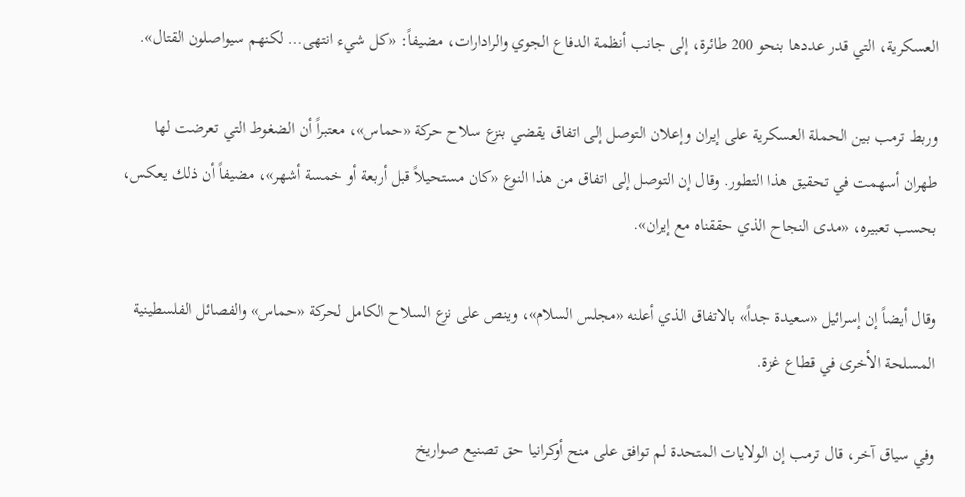العسكرية، التي قدر عددها بنحو 200 طائرة، إلى جانب أنظمة الدفاع الجوي والرادارات، مضيفاً: «كل شيء انتهى… لكنهم سيواصلون القتال».

وربط ترمب بين الحملة العسكرية على إيران وإعلان التوصل إلى اتفاق يقضي بنزع سلاح حركة «حماس»، معتبراً أن الضغوط التي تعرضت لها طهران أسهمت في تحقيق هذا التطور. وقال إن التوصل إلى اتفاق من هذا النوع «كان مستحيلاً قبل أربعة أو خمسة أشهر»، مضيفاً أن ذلك يعكس، بحسب تعبيره، «مدى النجاح الذي حققناه مع إيران».

وقال أيضاً إن إسرائيل «سعيدة جداً» بالاتفاق الذي أعلنه «مجلس السلام»، وينص على نزع السلاح الكامل لحركة «حماس» والفصائل الفلسطينية المسلحة الأخرى في قطاع غزة.

وفي سياق آخر، قال ترمب إن الولايات المتحدة لم توافق على منح أوكرانيا حق تصنيع صواريخ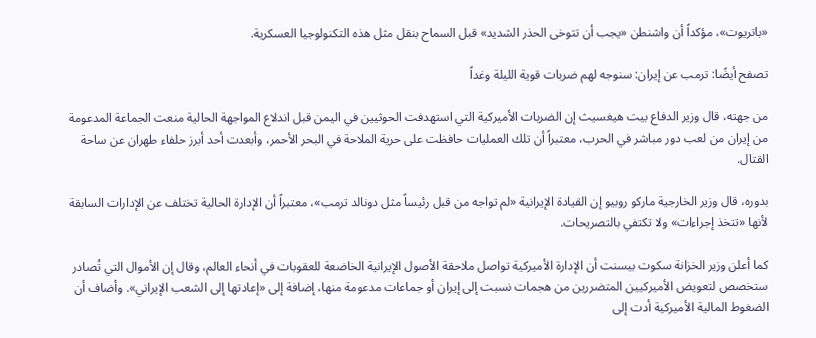«باتريوت»، مؤكداً أن واشنطن «يجب أن تتوخى الحذر الشديد» قبل السماح بنقل مثل هذه التكنولوجيا العسكرية.

تصفح أيضًا: ترمب عن إيران: سنوجه لهم ضربات قوية الليلة وغداً

من جهته، قال وزير الدفاع بيت هيغسيث إن الضربات الأميركية التي استهدفت الحوثيين في اليمن قبل اندلاع المواجهة الحالية منعت الجماعة المدعومة من إيران من لعب دور مباشر في الحرب، معتبراً أن تلك العمليات حافظت على حرية الملاحة في البحر الأحمر، وأبعدت أحد أبرز حلفاء طهران عن ساحة القتال.

بدوره، قال وزير الخارجية ماركو روبيو إن القيادة الإيرانية «لم تواجه من قبل رئيساً مثل دونالد ترمب»، معتبراً أن الإدارة الحالية تختلف عن الإدارات السابقة لأنها «تتخذ إجراءات» ولا تكتفي بالتصريحات.

كما أعلن وزير الخزانة سكوت بيسنت أن الإدارة الأميركية تواصل ملاحقة الأصول الإيرانية الخاضعة للعقوبات في أنحاء العالم، وقال إن الأموال التي تُصادر ستخصص لتعويض الأميركيين المتضررين من هجمات نسبت إلى إيران أو جماعات مدعومة منها، إضافة إلى «إعادتها إلى الشعب الإيراني». وأضاف أن الضغوط المالية الأميركية أدت إلى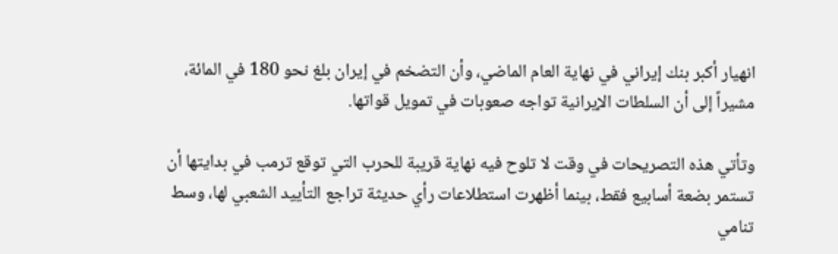انهيار أكبر بنك إيراني في نهاية العام الماضي، وأن التضخم في إيران بلغ نحو 180 في المائة، مشيراً إلى أن السلطات الإيرانية تواجه صعوبات في تمويل قواتها.

وتأتي هذه التصريحات في وقت لا تلوح فيه نهاية قريبة للحرب التي توقع ترمب في بدايتها أن تستمر بضعة أسابيع فقط، بينما أظهرت استطلاعات رأي حديثة تراجع التأييد الشعبي لها، وسط تنامي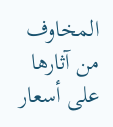المخاوف من آثارها على أسعار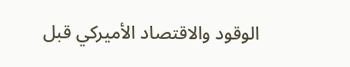الوقود والاقتصاد الأميركي قبل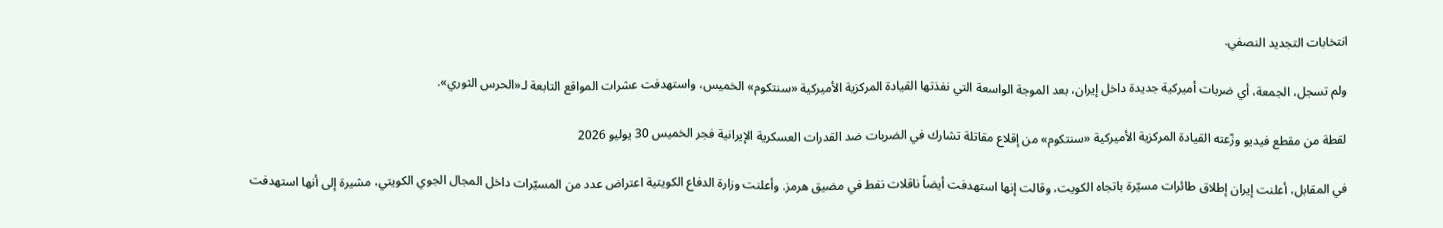انتخابات التجديد النصفي.

ولم تسجل، الجمعة، أي ضربات أميركية جديدة داخل إيران، بعد الموجة الواسعة التي نفذتها القيادة المركزية الأميركية «سنتكوم» الخميس، واستهدفت عشرات المواقع التابعة لـ«الحرس الثوري».

لقطة من مقطع فيديو وزّعته القيادة المركزية الأميركية «سنتكوم» من إقلاع مقاتلة تشارك في الضربات ضد القدرات العسكرية الإيرانية فجر الخميس 30 يوليو 2026

في المقابل، أعلنت إيران إطلاق طائرات مسيّرة باتجاه الكويت، وقالت إنها استهدفت أيضاً ناقلات نفط في مضيق هرمز. وأعلنت وزارة الدفاع الكويتية اعتراض عدد من المسيّرات داخل المجال الجوي الكويتي، مشيرة إلى أنها استهدفت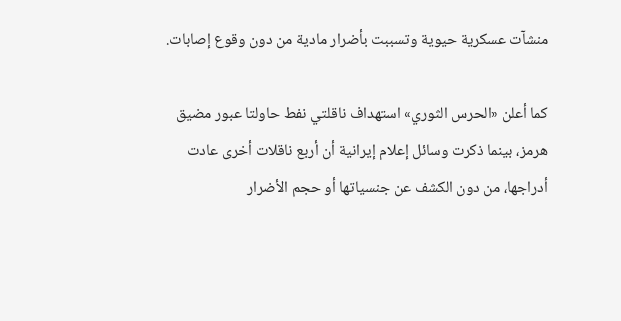منشآت عسكرية حيوية وتسببت بأضرار مادية من دون وقوع إصابات.

كما أعلن «الحرس الثوري» استهداف ناقلتي نفط حاولتا عبور مضيق هرمز، بينما ذكرت وسائل إعلام إيرانية أن أربع ناقلات أخرى عادت أدراجها، من دون الكشف عن جنسياتها أو حجم الأضرار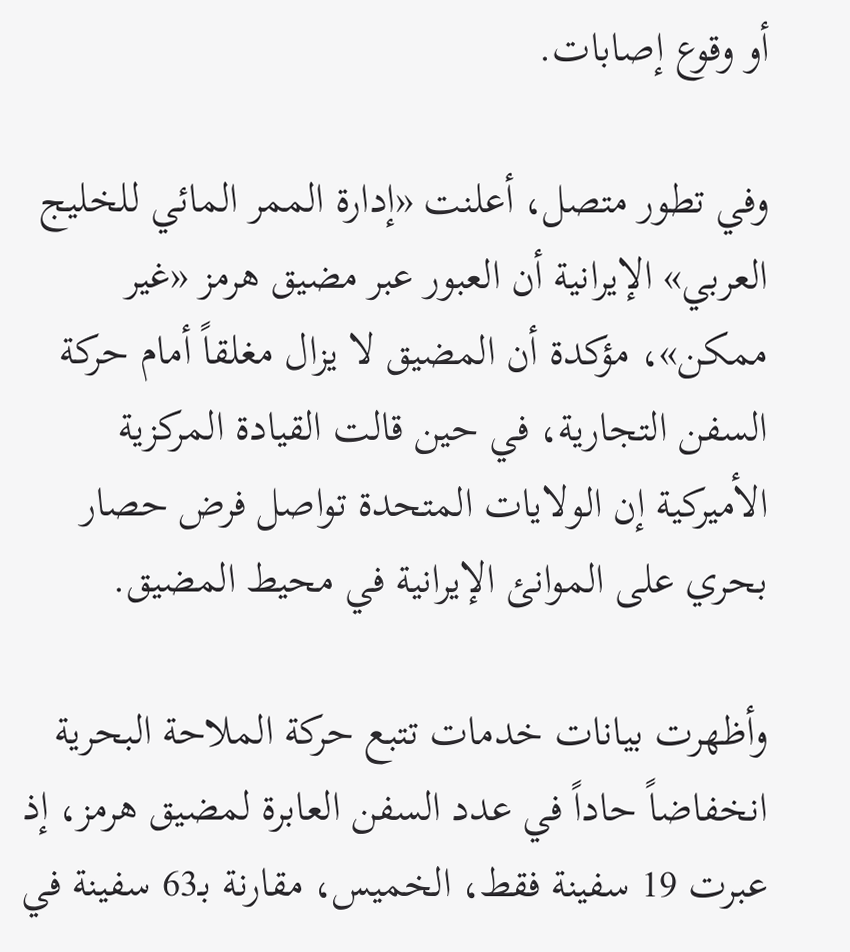أو وقوع إصابات.

وفي تطور متصل، أعلنت «إدارة الممر المائي للخليج العربي» الإيرانية أن العبور عبر مضيق هرمز «غير ممكن»، مؤكدة أن المضيق لا يزال مغلقاً أمام حركة السفن التجارية، في حين قالت القيادة المركزية الأميركية إن الولايات المتحدة تواصل فرض حصار بحري على الموانئ الإيرانية في محيط المضيق.

وأظهرت بيانات خدمات تتبع حركة الملاحة البحرية انخفاضاً حاداً في عدد السفن العابرة لمضيق هرمز، إذ عبرت 19 سفينة فقط، الخميس، مقارنة بـ63 سفينة في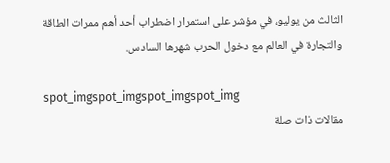الثالث من يوليو، في مؤشر على استمرار اضطراب أحد أهم ممرات الطاقة والتجارة في العالم مع دخول الحرب شهرها السادس.

spot_imgspot_imgspot_imgspot_img
مقالات ذات صلة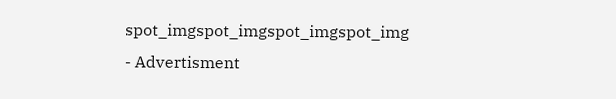spot_imgspot_imgspot_imgspot_img
- Advertisment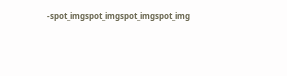-spot_imgspot_imgspot_imgspot_img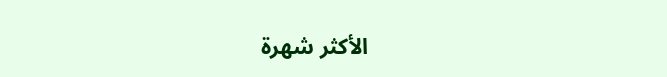الأكثر شهرة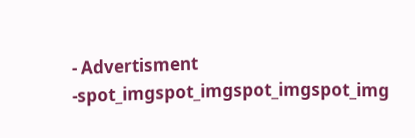- Advertisment -spot_imgspot_imgspot_imgspot_img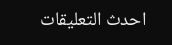احدث التعليقات